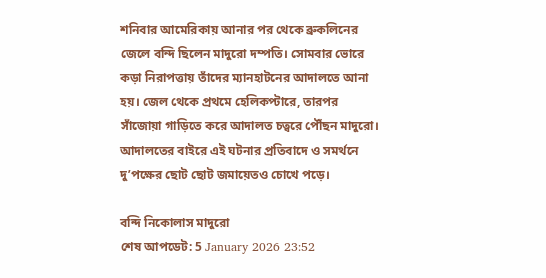শনিবার আমেরিকায় আনার পর থেকে ব্রুকলিনের জেলে বন্দি ছিলেন মাদুরো দম্পতি। সোমবার ভোরে কড়া নিরাপত্তায় তাঁদের ম্যানহাটনের আদালতে আনা হয়। জেল থেকে প্রথমে হেলিকপ্টারে, তারপর সাঁজোয়া গাড়িতে করে আদালত চত্বরে পৌঁছন মাদুরো। আদালতের বাইরে এই ঘটনার প্রতিবাদে ও সমর্থনে দু’পক্ষের ছোট ছোট জমায়েতও চোখে পড়ে।

বন্দি নিকোলাস মাদুরো
শেষ আপডেট: 5 January 2026 23:52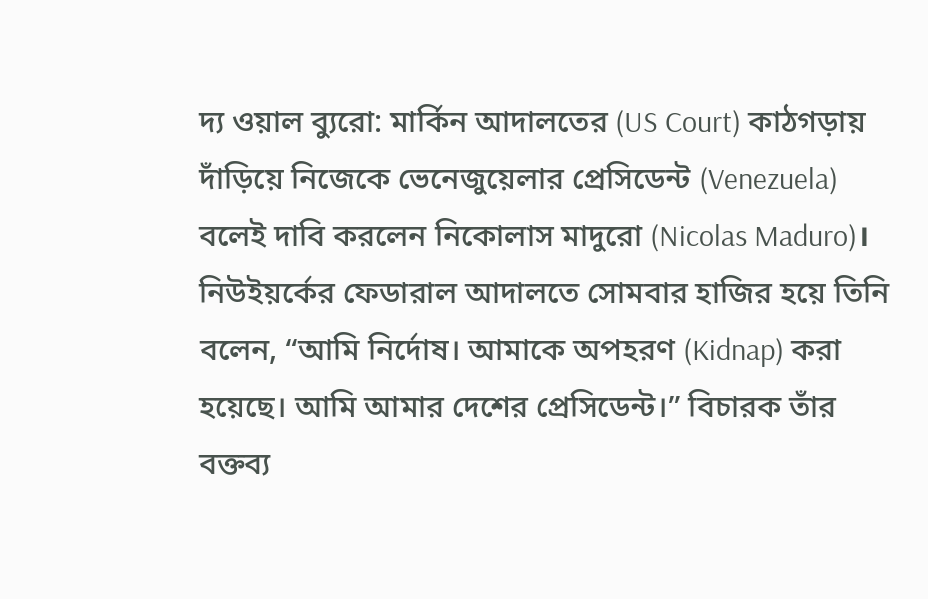দ্য ওয়াল ব্যুরো: মার্কিন আদালতের (US Court) কাঠগড়ায় দাঁড়িয়ে নিজেকে ভেনেজুয়েলার প্রেসিডেন্ট (Venezuela) বলেই দাবি করলেন নিকোলাস মাদুরো (Nicolas Maduro)। নিউইয়র্কের ফেডারাল আদালতে সোমবার হাজির হয়ে তিনি বলেন, “আমি নির্দোষ। আমাকে অপহরণ (Kidnap) করা হয়েছে। আমি আমার দেশের প্রেসিডেন্ট।” বিচারক তাঁর বক্তব্য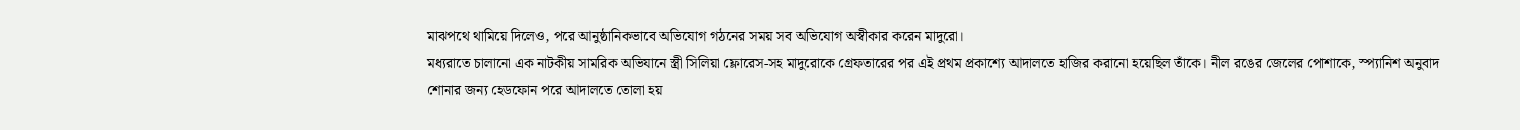মাঝপথে থামিয়ে দিলেও, পরে আনুষ্ঠানিকভাবে অভিযোগ গঠনের সময় সব অভিযোগ অস্বীকার করেন মাদুরো।
মধ্যরাতে চালানো এক নাটকীয় সামরিক অভিযানে স্ত্রী সিলিয়া ফ্লোরেস-সহ মাদুরোকে গ্রেফতারের পর এই প্রথম প্রকাশ্যে আদালতে হাজির করানো হয়েছিল তাঁকে। নীল রঙের জেলের পোশাকে, স্প্যানিশ অনুবাদ শোনার জন্য হেডফোন পরে আদালতে তোলা হয়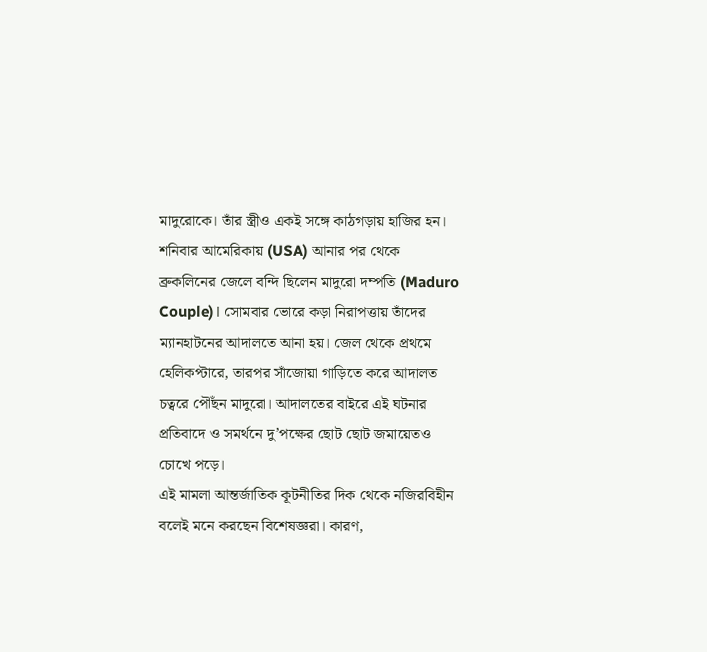মাদুরোকে। তাঁর স্ত্রীও একই সঙ্গে কাঠগড়ায় হাজির হন।
শনিবার আমেরিকায় (USA) আনার পর থেকে ব্রুকলিনের জেলে বন্দি ছিলেন মাদুরো দম্পতি (Maduro Couple)। সোমবার ভোরে কড়া নিরাপত্তায় তাঁদের ম্যানহাটনের আদালতে আনা হয়। জেল থেকে প্রথমে হেলিকপ্টারে, তারপর সাঁজোয়া গাড়িতে করে আদালত চত্বরে পৌঁছন মাদুরো। আদালতের বাইরে এই ঘটনার প্রতিবাদে ও সমর্থনে দু’পক্ষের ছোট ছোট জমায়েতও চোখে পড়ে।
এই মামলা আন্তর্জাতিক কূটনীতির দিক থেকে নজিরবিহীন বলেই মনে করছেন বিশেষজ্ঞরা। কারণ,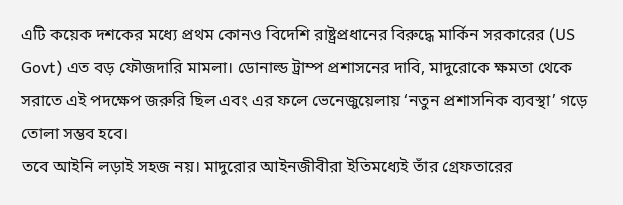এটি কয়েক দশকের মধ্যে প্রথম কোনও বিদেশি রাষ্ট্রপ্রধানের বিরুদ্ধে মার্কিন সরকারের (US Govt) এত বড় ফৌজদারি মামলা। ডোনাল্ড ট্রাম্প প্রশাসনের দাবি, মাদুরোকে ক্ষমতা থেকে সরাতে এই পদক্ষেপ জরুরি ছিল এবং এর ফলে ভেনেজুয়েলায় ‘নতুন প্রশাসনিক ব্যবস্থা’ গড়ে তোলা সম্ভব হবে।
তবে আইনি লড়াই সহজ নয়। মাদুরোর আইনজীবীরা ইতিমধ্যেই তাঁর গ্রেফতারের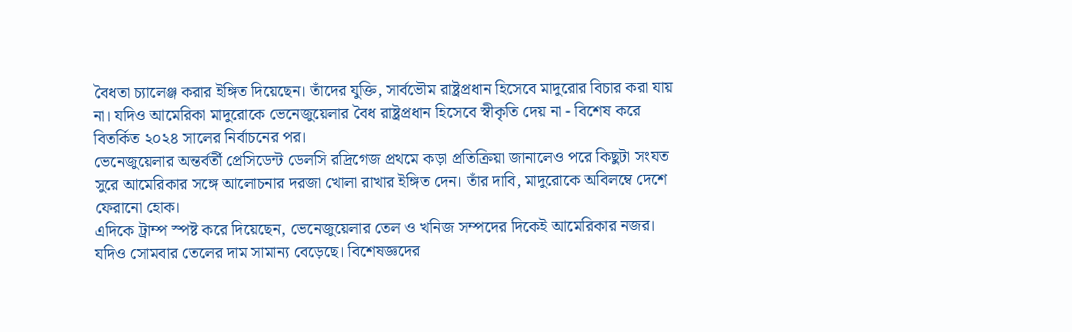বৈধতা চ্যালেঞ্জ করার ইঙ্গিত দিয়েছেন। তাঁদের যুক্তি, সার্বভৌম রাষ্ট্রপ্রধান হিসেবে মাদুরোর বিচার করা যায় না। যদিও আমেরিকা মাদুরোকে ভেনেজুয়েলার বৈধ রাষ্ট্রপ্রধান হিসেবে স্বীকৃতি দেয় না - বিশেষ করে বিতর্কিত ২০২৪ সালের নির্বাচনের পর।
ভেনেজুয়েলার অন্তর্বর্তী প্রেসিডেন্ট ডেলসি রদ্রিগেজ প্রথমে কড়া প্রতিক্রিয়া জানালেও পরে কিছুটা সংযত সুরে আমেরিকার সঙ্গে আলোচনার দরজা খোলা রাখার ইঙ্গিত দেন। তাঁর দাবি, মাদুরোকে অবিলম্বে দেশে ফেরানো হোক।
এদিকে ট্রাম্প স্পষ্ট করে দিয়েছেন, ভেনেজুয়েলার তেল ও খনিজ সম্পদের দিকেই আমেরিকার নজর। যদিও সোমবার তেলের দাম সামান্য বেড়েছে। বিশেষজ্ঞদের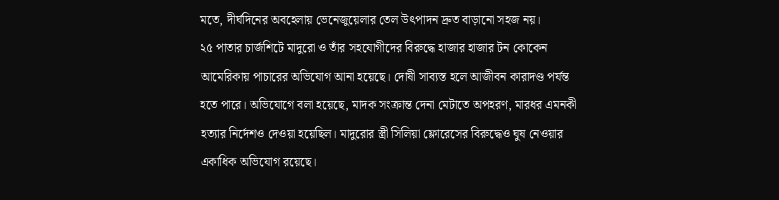মতে, দীর্ঘদিনের অবহেলায় ভেনেজুয়েলার তেল উৎপাদন দ্রুত বাড়ানো সহজ নয়।
২৫ পাতার চার্জশিটে মাদুরো ও তাঁর সহযোগীদের বিরুদ্ধে হাজার হাজার টন কোকেন আমেরিকায় পাচারের অভিযোগ আনা হয়েছে। দোষী সাব্যস্ত হলে আজীবন কারাদণ্ড পর্যন্ত হতে পারে। অভিযোগে বলা হয়েছে, মাদক সংক্রান্ত দেনা মেটাতে অপহরণ, মারধর এমনকী হত্যার নির্দেশও দেওয়া হয়েছিল। মাদুরোর স্ত্রী সিলিয়া ফ্লোরেসের বিরুদ্ধেও ঘুষ নেওয়ার একাধিক অভিযোগ রয়েছে।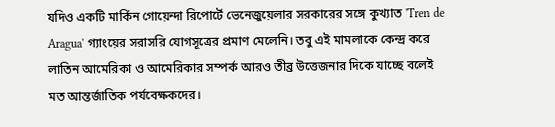যদিও একটি মার্কিন গোয়েন্দা রিপোর্টে ভেনেজুয়েলার সরকারের সঙ্গে কুখ্যাত 'Tren de Aragua' গ্যাংয়ের সরাসরি যোগসূত্রের প্রমাণ মেলেনি। তবু এই মামলাকে কেন্দ্র করে লাতিন আমেরিকা ও আমেরিকার সম্পর্ক আরও তীব্র উত্তেজনার দিকে যাচ্ছে বলেই মত আন্তর্জাতিক পর্যবেক্ষকদের।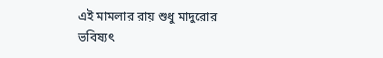এই মামলার রায় শুধু মাদুরোর ভবিষ্যৎ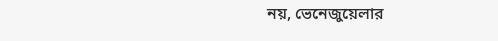নয়, ভেনেজুয়েলার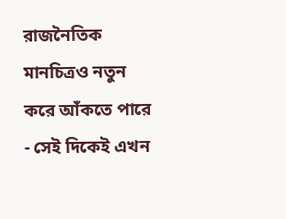রাজনৈতিক মানচিত্রও নতুন করে আঁকতে পারে - সেই দিকেই এখন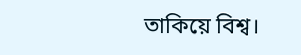তাকিয়ে বিশ্ব।